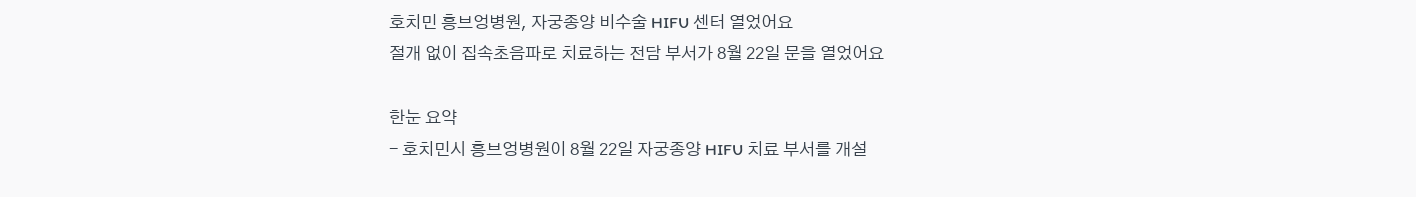호치민 흥브엉병원, 자궁종양 비수술 HIFU 센터 열었어요
절개 없이 집속초음파로 치료하는 전담 부서가 8월 22일 문을 열었어요

한눈 요약
- 호치민시 흥브엉병원이 8월 22일 자궁종양 HIFU 치료 부서를 개설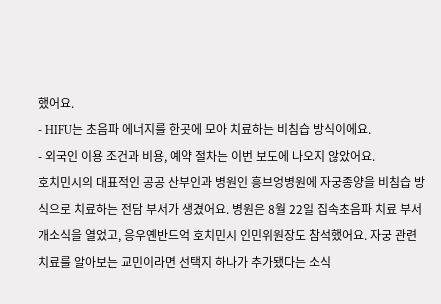했어요.
- HIFU는 초음파 에너지를 한곳에 모아 치료하는 비침습 방식이에요.
- 외국인 이용 조건과 비용, 예약 절차는 이번 보도에 나오지 않았어요.
호치민시의 대표적인 공공 산부인과 병원인 흥브엉병원에 자궁종양을 비침습 방식으로 치료하는 전담 부서가 생겼어요. 병원은 8월 22일 집속초음파 치료 부서 개소식을 열었고, 응우옌반드억 호치민시 인민위원장도 참석했어요. 자궁 관련 치료를 알아보는 교민이라면 선택지 하나가 추가됐다는 소식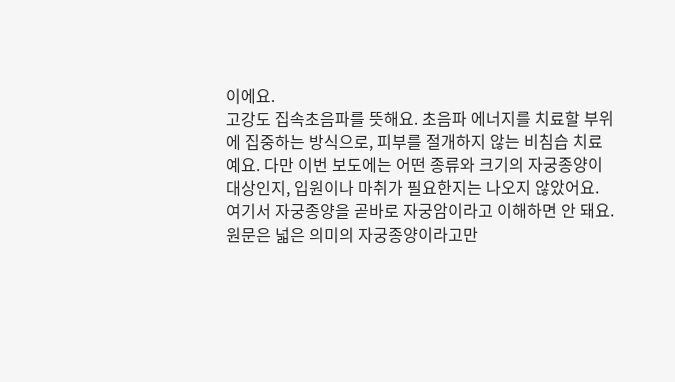이에요.
고강도 집속초음파를 뜻해요. 초음파 에너지를 치료할 부위에 집중하는 방식으로, 피부를 절개하지 않는 비침습 치료예요. 다만 이번 보도에는 어떤 종류와 크기의 자궁종양이 대상인지, 입원이나 마취가 필요한지는 나오지 않았어요.
여기서 자궁종양을 곧바로 자궁암이라고 이해하면 안 돼요. 원문은 넓은 의미의 자궁종양이라고만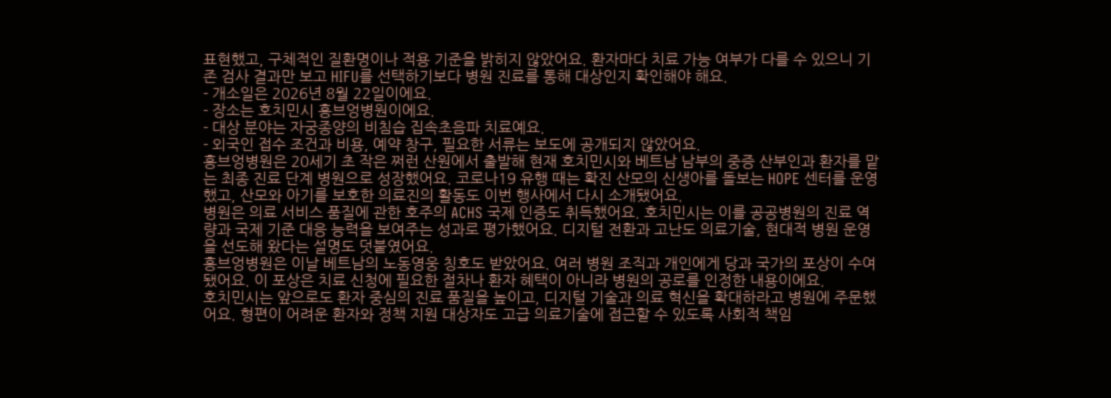표현했고, 구체적인 질환명이나 적용 기준을 밝히지 않았어요. 환자마다 치료 가능 여부가 다를 수 있으니 기존 검사 결과만 보고 HIFU를 선택하기보다 병원 진료를 통해 대상인지 확인해야 해요.
- 개소일은 2026년 8월 22일이에요.
- 장소는 호치민시 흥브엉병원이에요.
- 대상 분야는 자궁종양의 비침습 집속초음파 치료예요.
- 외국인 접수 조건과 비용, 예약 창구, 필요한 서류는 보도에 공개되지 않았어요.
흥브엉병원은 20세기 초 작은 쩌런 산원에서 출발해 현재 호치민시와 베트남 남부의 중증 산부인과 환자를 맡는 최종 진료 단계 병원으로 성장했어요. 코로나19 유행 때는 확진 산모의 신생아를 돌보는 HOPE 센터를 운영했고, 산모와 아기를 보호한 의료진의 활동도 이번 행사에서 다시 소개됐어요.
병원은 의료 서비스 품질에 관한 호주의 ACHS 국제 인증도 취득했어요. 호치민시는 이를 공공병원의 진료 역량과 국제 기준 대응 능력을 보여주는 성과로 평가했어요. 디지털 전환과 고난도 의료기술, 현대적 병원 운영을 선도해 왔다는 설명도 덧붙였어요.
흥브엉병원은 이날 베트남의 노동영웅 칭호도 받았어요. 여러 병원 조직과 개인에게 당과 국가의 포상이 수여됐어요. 이 포상은 치료 신청에 필요한 절차나 환자 혜택이 아니라 병원의 공로를 인정한 내용이에요.
호치민시는 앞으로도 환자 중심의 진료 품질을 높이고, 디지털 기술과 의료 혁신을 확대하라고 병원에 주문했어요. 형편이 어려운 환자와 정책 지원 대상자도 고급 의료기술에 접근할 수 있도록 사회적 책임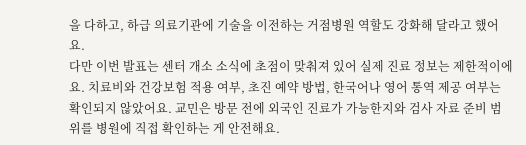을 다하고, 하급 의료기관에 기술을 이전하는 거점병원 역할도 강화해 달라고 했어요.
다만 이번 발표는 센터 개소 소식에 초점이 맞춰져 있어 실제 진료 정보는 제한적이에요. 치료비와 건강보험 적용 여부, 초진 예약 방법, 한국어나 영어 통역 제공 여부는 확인되지 않았어요. 교민은 방문 전에 외국인 진료가 가능한지와 검사 자료 준비 범위를 병원에 직접 확인하는 게 안전해요.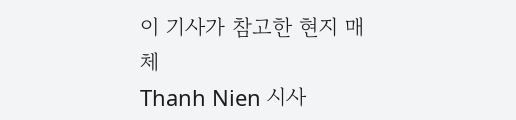이 기사가 참고한 현지 매체
Thanh Nien 시사